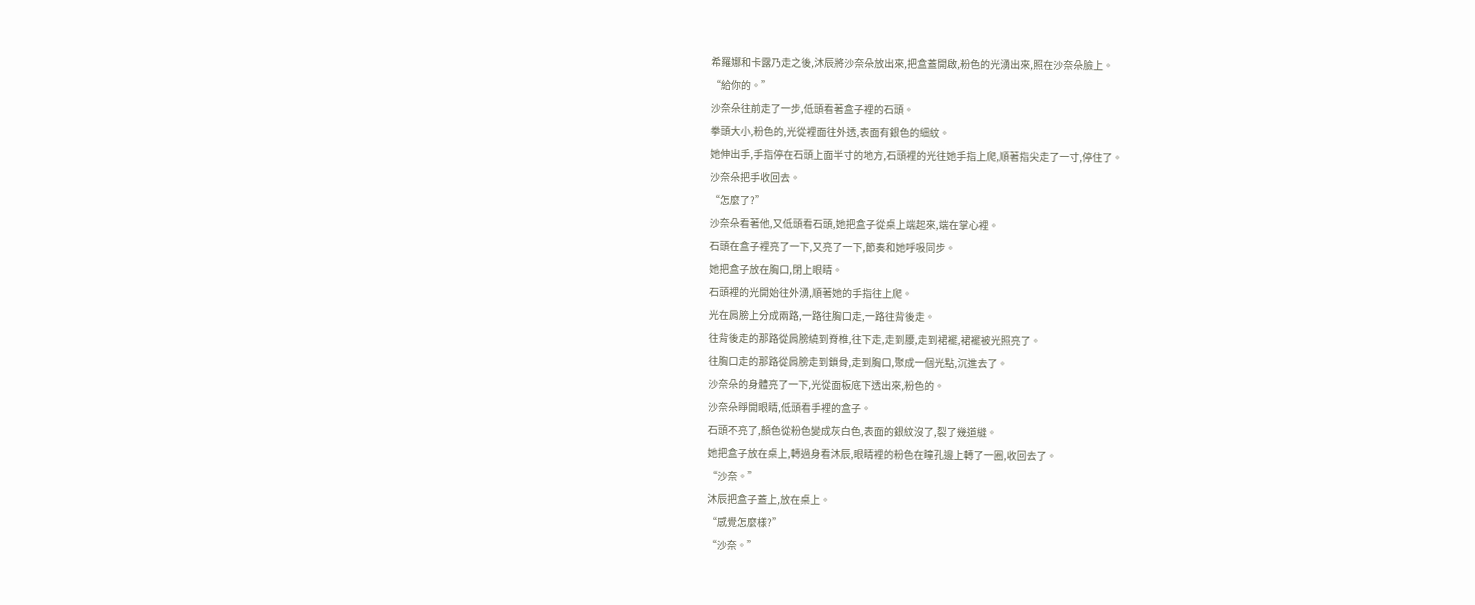希羅娜和卡露乃走之後,沐辰將沙奈朵放出來,把盒蓋開啟,粉色的光湧出來,照在沙奈朵臉上。
“給你的。”
沙奈朵往前走了一步,低頭看著盒子裡的石頭。
拳頭大小,粉色的,光從裡面往外透,表面有銀色的細紋。
她伸出手,手指停在石頭上面半寸的地方,石頭裡的光往她手指上爬,順著指尖走了一寸,停住了。
沙奈朵把手收回去。
“怎麼了?”
沙奈朵看著他,又低頭看石頭,她把盒子從桌上端起來,端在掌心裡。
石頭在盒子裡亮了一下,又亮了一下,節奏和她呼吸同步。
她把盒子放在胸口,閉上眼睛。
石頭裡的光開始往外湧,順著她的手指往上爬。
光在肩膀上分成兩路,一路往胸口走,一路往背後走。
往背後走的那路從肩膀繞到脊椎,往下走,走到腰,走到裙襬,裙襬被光照亮了。
往胸口走的那路從肩膀走到鎖骨,走到胸口,聚成一個光點,沉進去了。
沙奈朵的身體亮了一下,光從面板底下透出來,粉色的。
沙奈朵睜開眼睛,低頭看手裡的盒子。
石頭不亮了,顏色從粉色變成灰白色,表面的銀紋沒了,裂了幾道縫。
她把盒子放在桌上,轉過身看沐辰,眼睛裡的粉色在瞳孔邊上轉了一圈,收回去了。
“沙奈。”
沐辰把盒子蓋上,放在桌上。
“感覺怎麼樣?”
“沙奈。”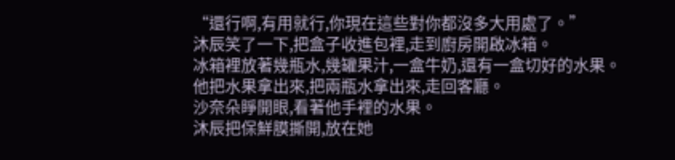“還行啊,有用就行,你現在這些對你都沒多大用處了。”
沐辰笑了一下,把盒子收進包裡,走到廚房開啟冰箱。
冰箱裡放著幾瓶水,幾罐果汁,一盒牛奶,還有一盒切好的水果。
他把水果拿出來,把兩瓶水拿出來,走回客廳。
沙奈朵睜開眼,看著他手裡的水果。
沐辰把保鮮膜撕開,放在她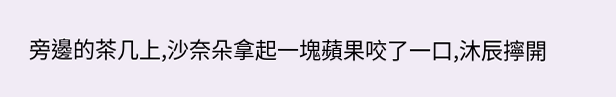旁邊的茶几上,沙奈朵拿起一塊蘋果咬了一口,沐辰擰開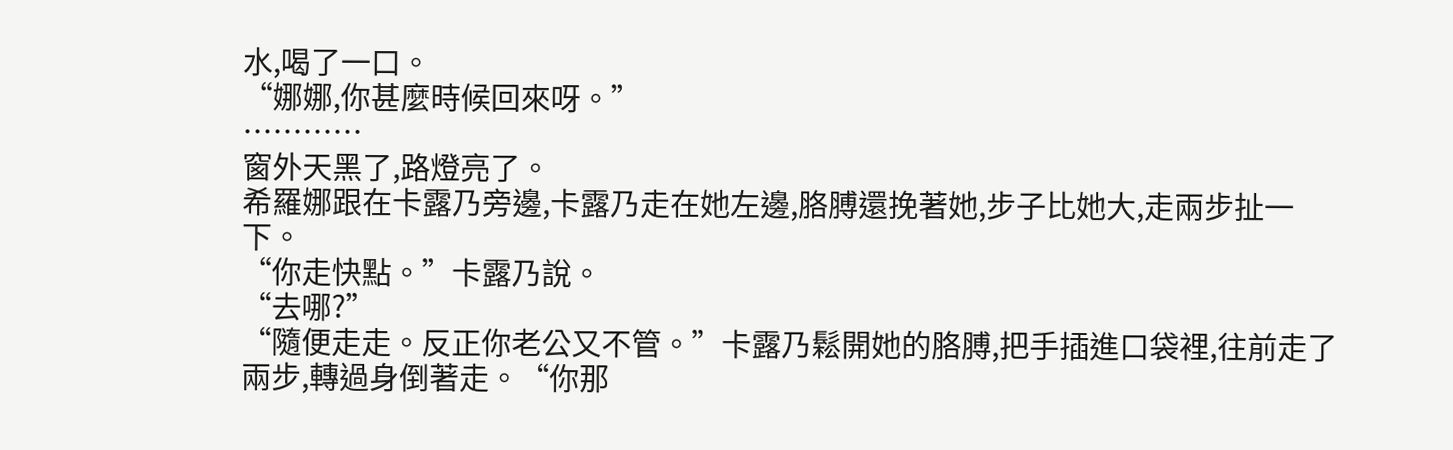水,喝了一口。
“娜娜,你甚麼時候回來呀。”
…………
窗外天黑了,路燈亮了。
希羅娜跟在卡露乃旁邊,卡露乃走在她左邊,胳膊還挽著她,步子比她大,走兩步扯一下。
“你走快點。”卡露乃說。
“去哪?”
“隨便走走。反正你老公又不管。”卡露乃鬆開她的胳膊,把手插進口袋裡,往前走了兩步,轉過身倒著走。“你那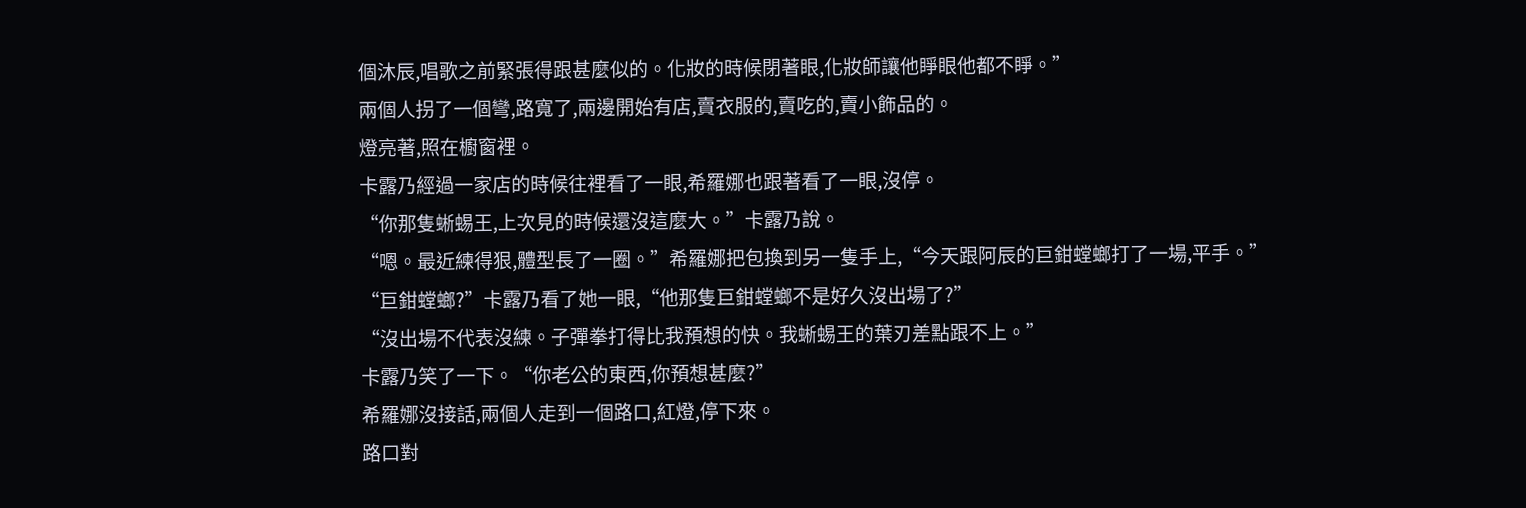個沐辰,唱歌之前緊張得跟甚麼似的。化妝的時候閉著眼,化妝師讓他睜眼他都不睜。”
兩個人拐了一個彎,路寬了,兩邊開始有店,賣衣服的,賣吃的,賣小飾品的。
燈亮著,照在櫥窗裡。
卡露乃經過一家店的時候往裡看了一眼,希羅娜也跟著看了一眼,沒停。
“你那隻蜥蜴王,上次見的時候還沒這麼大。”卡露乃說。
“嗯。最近練得狠,體型長了一圈。”希羅娜把包換到另一隻手上,“今天跟阿辰的巨鉗螳螂打了一場,平手。”
“巨鉗螳螂?”卡露乃看了她一眼,“他那隻巨鉗螳螂不是好久沒出場了?”
“沒出場不代表沒練。子彈拳打得比我預想的快。我蜥蜴王的葉刃差點跟不上。”
卡露乃笑了一下。“你老公的東西,你預想甚麼?”
希羅娜沒接話,兩個人走到一個路口,紅燈,停下來。
路口對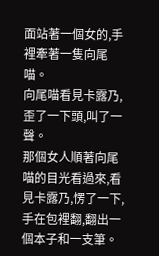面站著一個女的,手裡牽著一隻向尾喵。
向尾喵看見卡露乃,歪了一下頭,叫了一聲。
那個女人順著向尾喵的目光看過來,看見卡露乃,愣了一下,手在包裡翻,翻出一個本子和一支筆。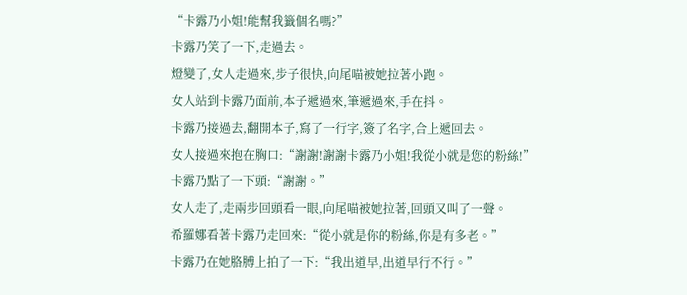“卡露乃小姐!能幫我籤個名嗎?”
卡露乃笑了一下,走過去。
燈變了,女人走過來,步子很快,向尾喵被她拉著小跑。
女人站到卡露乃面前,本子遞過來,筆遞過來,手在抖。
卡露乃接過去,翻開本子,寫了一行字,簽了名字,合上遞回去。
女人接過來抱在胸口:“謝謝!謝謝卡露乃小姐!我從小就是您的粉絲!”
卡露乃點了一下頭:“謝謝。”
女人走了,走兩步回頭看一眼,向尾喵被她拉著,回頭又叫了一聲。
希羅娜看著卡露乃走回來:“從小就是你的粉絲,你是有多老。”
卡露乃在她胳膊上拍了一下:“我出道早,出道早行不行。”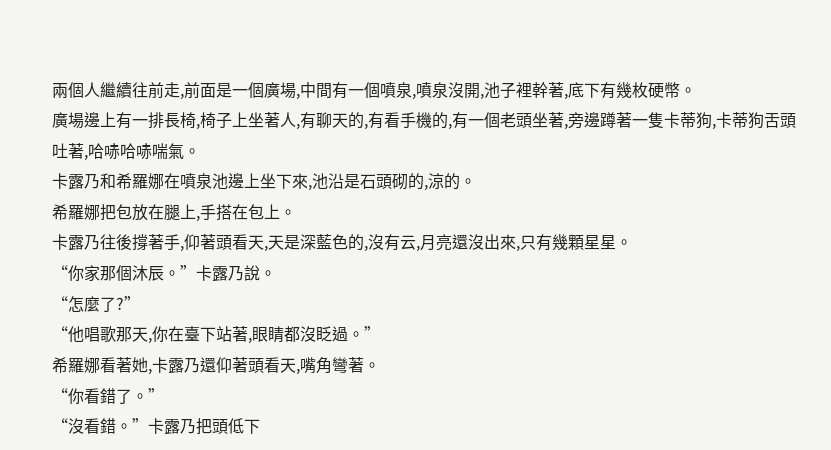兩個人繼續往前走,前面是一個廣場,中間有一個噴泉,噴泉沒開,池子裡幹著,底下有幾枚硬幣。
廣場邊上有一排長椅,椅子上坐著人,有聊天的,有看手機的,有一個老頭坐著,旁邊蹲著一隻卡蒂狗,卡蒂狗舌頭吐著,哈哧哈哧喘氣。
卡露乃和希羅娜在噴泉池邊上坐下來,池沿是石頭砌的,涼的。
希羅娜把包放在腿上,手搭在包上。
卡露乃往後撐著手,仰著頭看天,天是深藍色的,沒有云,月亮還沒出來,只有幾顆星星。
“你家那個沐辰。”卡露乃說。
“怎麼了?”
“他唱歌那天,你在臺下站著,眼睛都沒眨過。”
希羅娜看著她,卡露乃還仰著頭看天,嘴角彎著。
“你看錯了。”
“沒看錯。”卡露乃把頭低下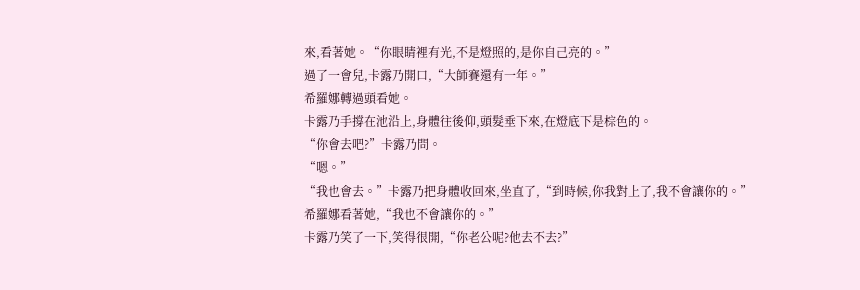來,看著她。“你眼睛裡有光,不是燈照的,是你自己亮的。”
過了一會兒,卡露乃開口,“大師賽還有一年。”
希羅娜轉過頭看她。
卡露乃手撐在池沿上,身體往後仰,頭髮垂下來,在燈底下是棕色的。
“你會去吧?”卡露乃問。
“嗯。”
“我也會去。”卡露乃把身體收回來,坐直了,“到時候,你我對上了,我不會讓你的。”
希羅娜看著她,“我也不會讓你的。”
卡露乃笑了一下,笑得很開,“你老公呢?他去不去?”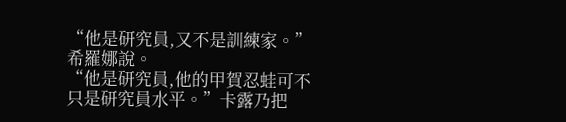“他是研究員,又不是訓練家。”希羅娜說。
“他是研究員,他的甲賀忍蛙可不只是研究員水平。”卡露乃把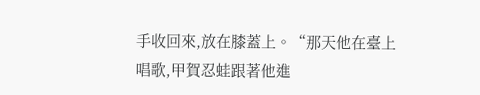手收回來,放在膝蓋上。“那天他在臺上唱歌,甲賀忍蛙跟著他進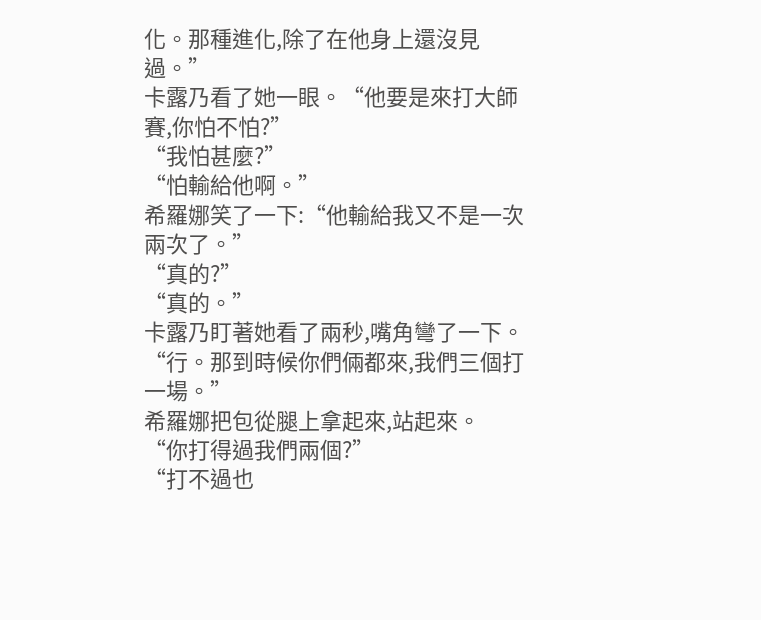化。那種進化,除了在他身上還沒見過。”
卡露乃看了她一眼。“他要是來打大師賽,你怕不怕?”
“我怕甚麼?”
“怕輸給他啊。”
希羅娜笑了一下:“他輸給我又不是一次兩次了。”
“真的?”
“真的。”
卡露乃盯著她看了兩秒,嘴角彎了一下。
“行。那到時候你們倆都來,我們三個打一場。”
希羅娜把包從腿上拿起來,站起來。
“你打得過我們兩個?”
“打不過也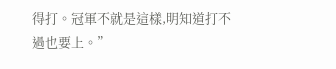得打。冠軍不就是這樣,明知道打不過也要上。”